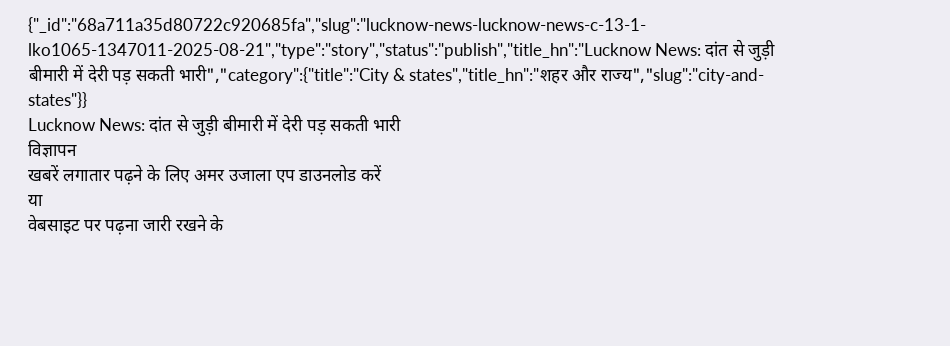{"_id":"68a711a35d80722c920685fa","slug":"lucknow-news-lucknow-news-c-13-1-lko1065-1347011-2025-08-21","type":"story","status":"publish","title_hn":"Lucknow News: दांत से जुड़ी बीमारी में देरी पड़ सकती भारी","category":{"title":"City & states","title_hn":"शहर और राज्य","slug":"city-and-states"}}
Lucknow News: दांत से जुड़ी बीमारी में देरी पड़ सकती भारी
विज्ञापन
खबरें लगातार पढ़ने के लिए अमर उजाला एप डाउनलोड करें
या
वेबसाइट पर पढ़ना जारी रखने के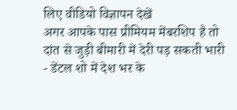लिए वीडियो विज्ञापन देखें
अगर आपके पास प्रीमियम मेंबरशिप है तो
दांत से जुड़ी बीमारी में देरी पड़ सकती भारी
- डेंटल शो में देश भर के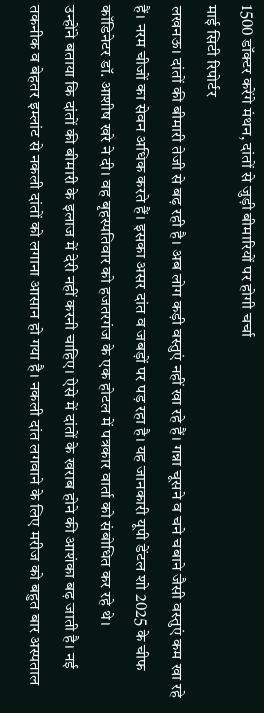1500 डॉक्टर करेंगे मंथन, दांतों से जुड़ी बीमारियों पर होगी चर्चा
माई सिटी रिपोर्टर
लखनऊ। दांतों की बीमारी तेजी से बढ़ रही है। अब लोग कड़ी वस्तुएं नहीं खा रहे हैं। गन्ना चूसने व चने चबाने जैसी वस्तुएं कम खा रहे हैं। नरम चीजों का सेवन अधिक करते हैं। इसका असर दांत व जबड़ों पर पड़ रहा है। यह जानकारी यूपी डेंटल शो 2025 के चीफ कॉडिनेटर डॉ. आशीष खरे ने दी। वह बृहस्पतिवार को हजतरगंज के एक होटल में पत्रकार वार्ता को संबोधित कर रहे थे।
उन्होंने बताया कि दांतों की बीमारी के इलाज में देरी नहीं करनी चाहिए। ऐसे में दांतों के खराब होने की आशंका बढ़ जाती है। नई तकनीक व बेहतर इम्लांट से नकली दांतों को लगाना आसान हो गया है। नकली दांत लगवाने के लिए मरीज को बहुत बार अस्पताल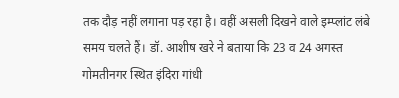तक दौड़ नहीं लगाना पड़ रहा है। वहीं असली दिखने वाले इम्प्लांट लंबे समय चलते हैं। डॉ. आशीष खरे ने बताया कि 23 व 24 अगस्त गोमतीनगर स्थित इंदिरा गांधी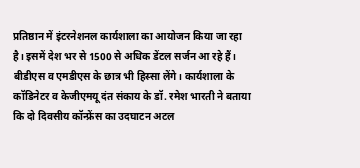प्रतिष्ठान में इंटरनेशनल कार्यशाला का आयोजन किया जा रहा है। इसमें देश भर से 1500 से अधिक डेंटल सर्जन आ रहे हैं। बीडीएस व एमडीएस के छात्र भी हिस्सा लेंगे। कार्यशाला के कॉडिनेटर व केजीएमयू दंत संकाय के डॉ. रमेश भारती ने बताया कि दो दिवसीय कॉन्फ्रेंस का उदघाटन अटल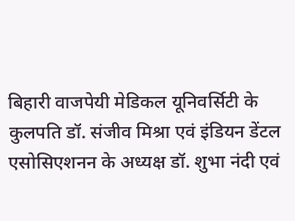बिहारी वाजपेयी मेडिकल यूनिवर्सिटी के कुलपति डॉ. संजीव मिश्रा एवं इंडियन डेंटल एसोसिएशनन के अध्यक्ष डॉ. शुभा नंदी एवं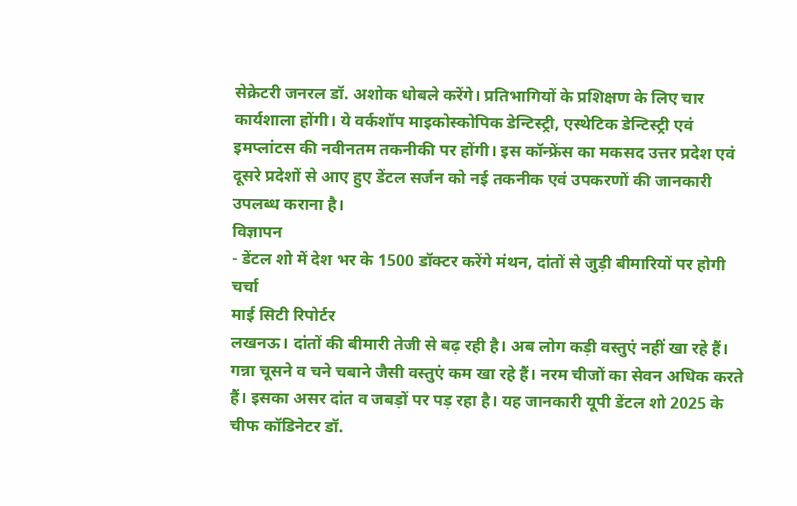सेक्रेटरी जनरल डॉ. अशोक धोबले करेंगे। प्रतिभागियों के प्रशिक्षण के लिए चार कार्यशाला होंगी। ये वर्कशॉप माइकोस्कोपिक डेन्टिस्ट्री, एस्थेटिक डेन्टिस्ट्री एवं इमप्लांटस की नवीनतम तकनीकी पर होंगी। इस कॉन्फ्रेंस का मकसद उत्तर प्रदेश एवं दूसरे प्रदेशों से आए हुए डेंटल सर्जन को नई तकनीक एवं उपकरणों की जानकारी उपलब्ध कराना है।
विज्ञापन
- डेंटल शो में देश भर के 1500 डॉक्टर करेंगे मंथन, दांतों से जुड़ी बीमारियों पर होगी चर्चा
माई सिटी रिपोर्टर
लखनऊ। दांतों की बीमारी तेजी से बढ़ रही है। अब लोग कड़ी वस्तुएं नहीं खा रहे हैं। गन्ना चूसने व चने चबाने जैसी वस्तुएं कम खा रहे हैं। नरम चीजों का सेवन अधिक करते हैं। इसका असर दांत व जबड़ों पर पड़ रहा है। यह जानकारी यूपी डेंटल शो 2025 के चीफ कॉडिनेटर डॉ.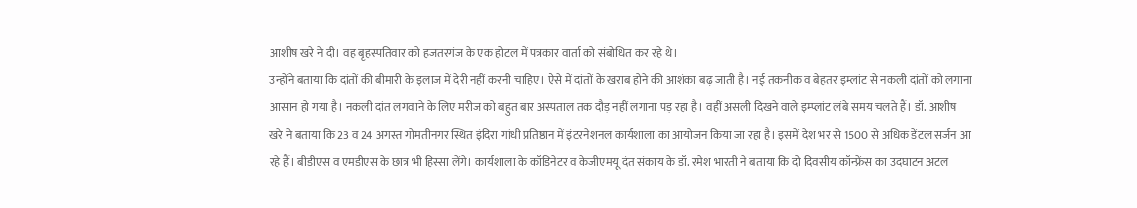आशीष खरे ने दी। वह बृहस्पतिवार को हजतरगंज के एक होटल में पत्रकार वार्ता को संबोधित कर रहे थे।
उन्होंने बताया कि दांतों की बीमारी के इलाज में देरी नहीं करनी चाहिए। ऐसे में दांतों के खराब होने की आशंका बढ़ जाती है। नई तकनीक व बेहतर इम्लांट से नकली दांतों को लगाना आसान हो गया है। नकली दांत लगवाने के लिए मरीज को बहुत बार अस्पताल तक दौड़ नहीं लगाना पड़ रहा है। वहीं असली दिखने वाले इम्प्लांट लंबे समय चलते हैं। डॉ. आशीष खरे ने बताया कि 23 व 24 अगस्त गोमतीनगर स्थित इंदिरा गांधी प्रतिष्ठान में इंटरनेशनल कार्यशाला का आयोजन किया जा रहा है। इसमें देश भर से 1500 से अधिक डेंटल सर्जन आ रहे हैं। बीडीएस व एमडीएस के छात्र भी हिस्सा लेंगे। कार्यशाला के कॉडिनेटर व केजीएमयू दंत संकाय के डॉ. रमेश भारती ने बताया कि दो दिवसीय कॉन्फ्रेंस का उदघाटन अटल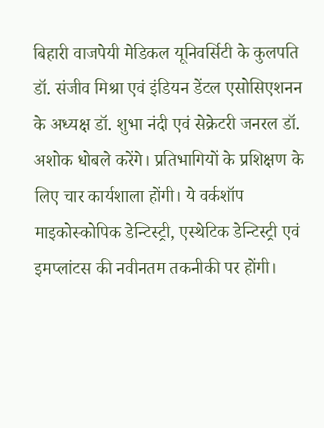बिहारी वाजपेयी मेडिकल यूनिवर्सिटी के कुलपति डॉ. संजीव मिश्रा एवं इंडियन डेंटल एसोसिएशनन के अध्यक्ष डॉ. शुभा नंदी एवं सेक्रेटरी जनरल डॉ. अशोक धोबले करेंगे। प्रतिभागियों के प्रशिक्षण के लिए चार कार्यशाला होंगी। ये वर्कशॉप माइकोस्कोपिक डेन्टिस्ट्री, एस्थेटिक डेन्टिस्ट्री एवं इमप्लांटस की नवीनतम तकनीकी पर होंगी।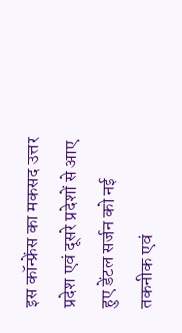इस कॉन्फ्रेंस का मकसद उत्तर प्रदेश एवं दूसरे प्रदेशों से आए हुए डेंटल सर्जन को नई तकनीक एवं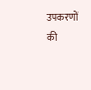उपकरणों की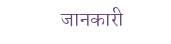जानकारी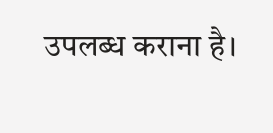उपलब्ध कराना है।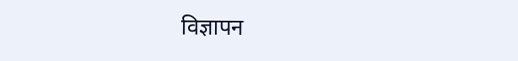विज्ञापन